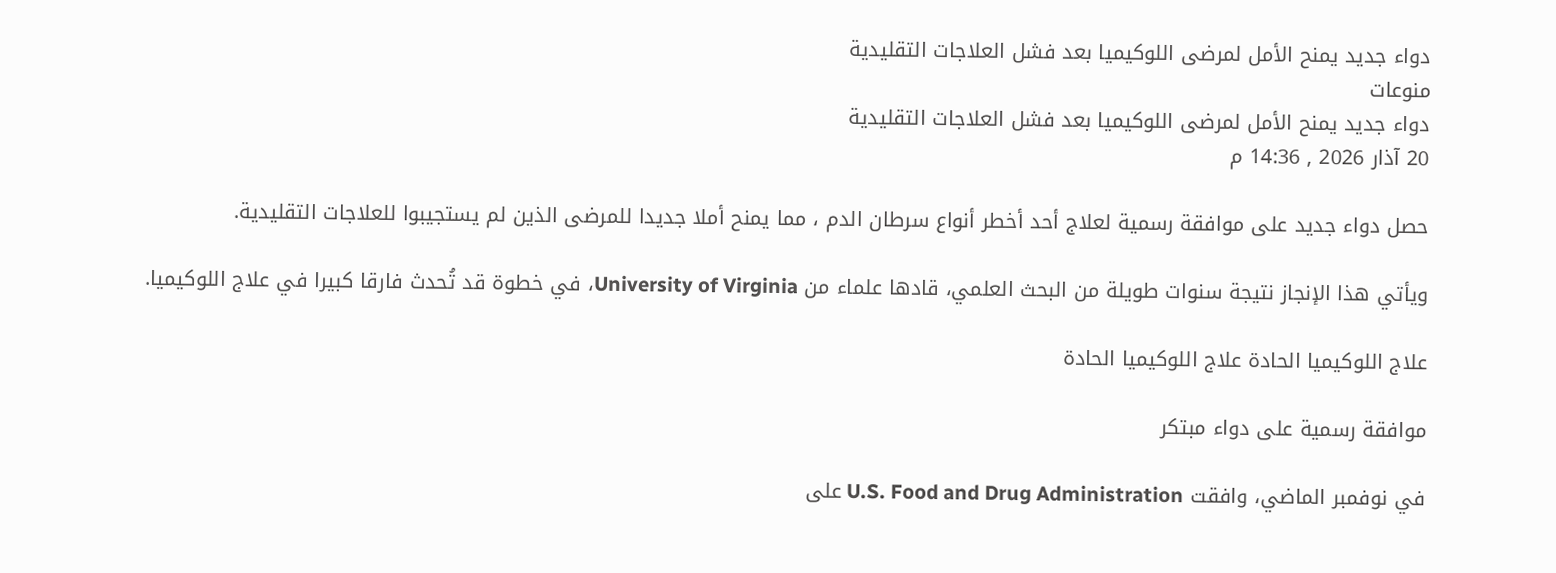دواء جديد يمنح الأمل لمرضى اللوكيميا بعد فشل العلاجات التقليدية
منوعات
دواء جديد يمنح الأمل لمرضى اللوكيميا بعد فشل العلاجات التقليدية
20 آذار 2026 , 14:36 م

حصل دواء جديد على موافقة رسمية لعلاج أحد أخطر أنواع سرطان الدم ، مما يمنح أملا جديدا للمرضى الذين لم يستجيبوا للعلاجات التقليدية.

ويأتي هذا الإنجاز نتيجة سنوات طويلة من البحث العلمي، قادها علماء من University of Virginia، في خطوة قد تُحدث فارقا كبيرا في علاج اللوكيميا.

علاج اللوكيميا الحادة علاج اللوكيميا الحادة

موافقة رسمية على دواء مبتكر

في نوفمبر الماضي، وافقت U.S. Food and Drug Administration على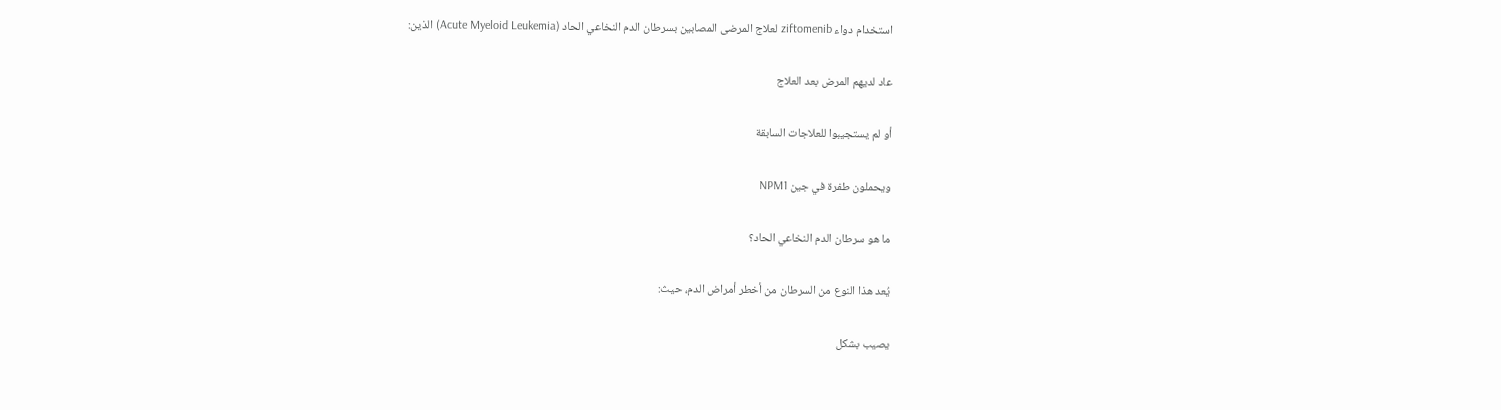استخدام دواء ziftomenib لعلاج المرضى المصابين بسرطان الدم النخاعي الحاد (Acute Myeloid Leukemia) الذين:

عاد لديهم المرض بعد العلاج

أو لم يستجيبوا للعلاجات السابقة

ويحملون طفرة في جين NPM1

ما هو سرطان الدم النخاعي الحاد؟

يُعد هذا النوع من السرطان من أخطر أمراض الدم، حيث:

يصيب بشكل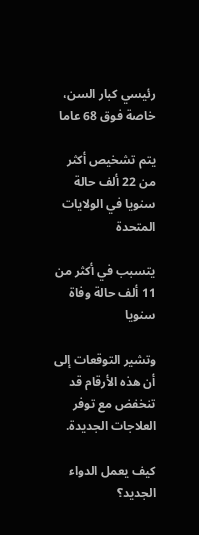رئيسي كبار السن، خاصة فوق 68 عاما

يتم تشخيص أكثر من 22 ألف حالة سنويا في الولايات المتحدة

يتسبب في أكثر من 11 ألف حالة وفاة سنويا

وتشير التوقعات إلى أن هذه الأرقام قد تنخفض مع توفر العلاجات الجديدة.

كيف يعمل الدواء الجديد؟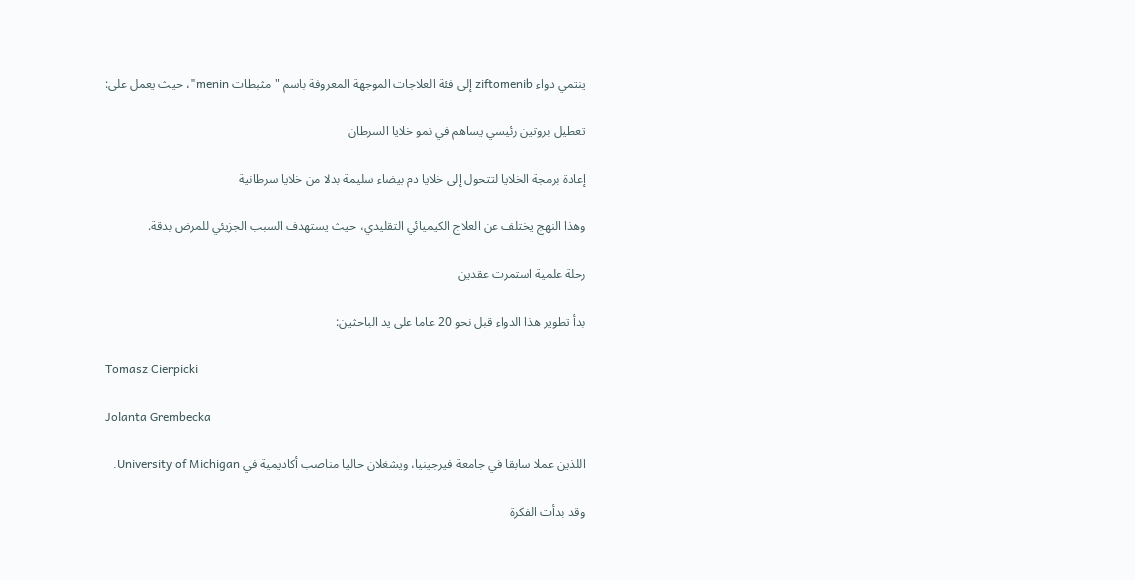ينتمي دواء ziftomenib إلى فئة العلاجات الموجهة المعروفة باسم "مثبطات menin"، حيث يعمل على:

تعطيل بروتين رئيسي يساهم في نمو خلايا السرطان

إعادة برمجة الخلايا لتتحول إلى خلايا دم بيضاء سليمة بدلا من خلايا سرطانية

وهذا النهج يختلف عن العلاج الكيميائي التقليدي، حيث يستهدف السبب الجزيئي للمرض بدقة.

رحلة علمية استمرت عقدين

بدأ تطوير هذا الدواء قبل نحو 20 عاما على يد الباحثين:

Tomasz Cierpicki

Jolanta Grembecka

اللذين عملا سابقا في جامعة فيرجينيا، ويشغلان حاليا مناصب أكاديمية في University of Michigan.

وقد بدأت الفكرة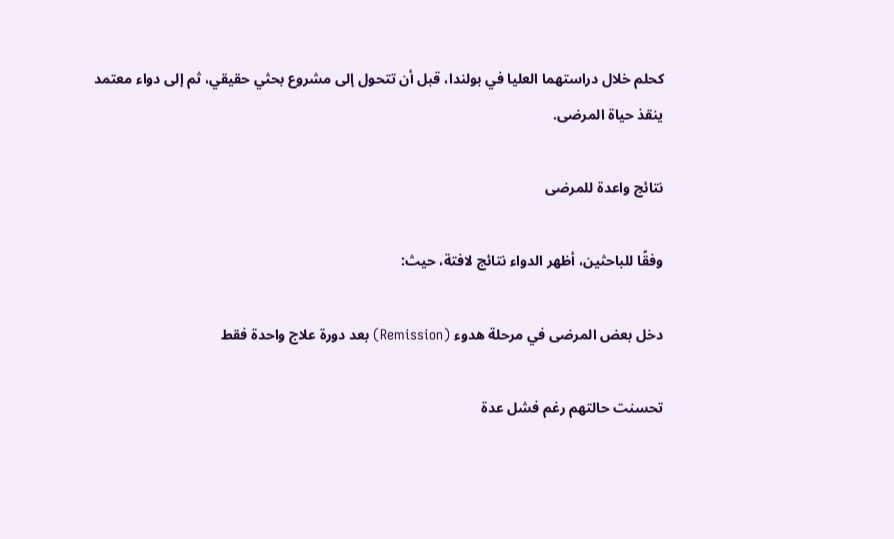كحلم خلال دراستهما العليا في بولندا، قبل أن تتحول إلى مشروع بحثي حقيقي، ثم إلى دواء معتمد ينقذ حياة المرضى.

نتائج واعدة للمرضى

وفقًا للباحثين، أظهر الدواء نتائج لافتة، حيث:

دخل بعض المرضى في مرحلة هدوء (Remission) بعد دورة علاج واحدة فقط

تحسنت حالتهم رغم فشل عدة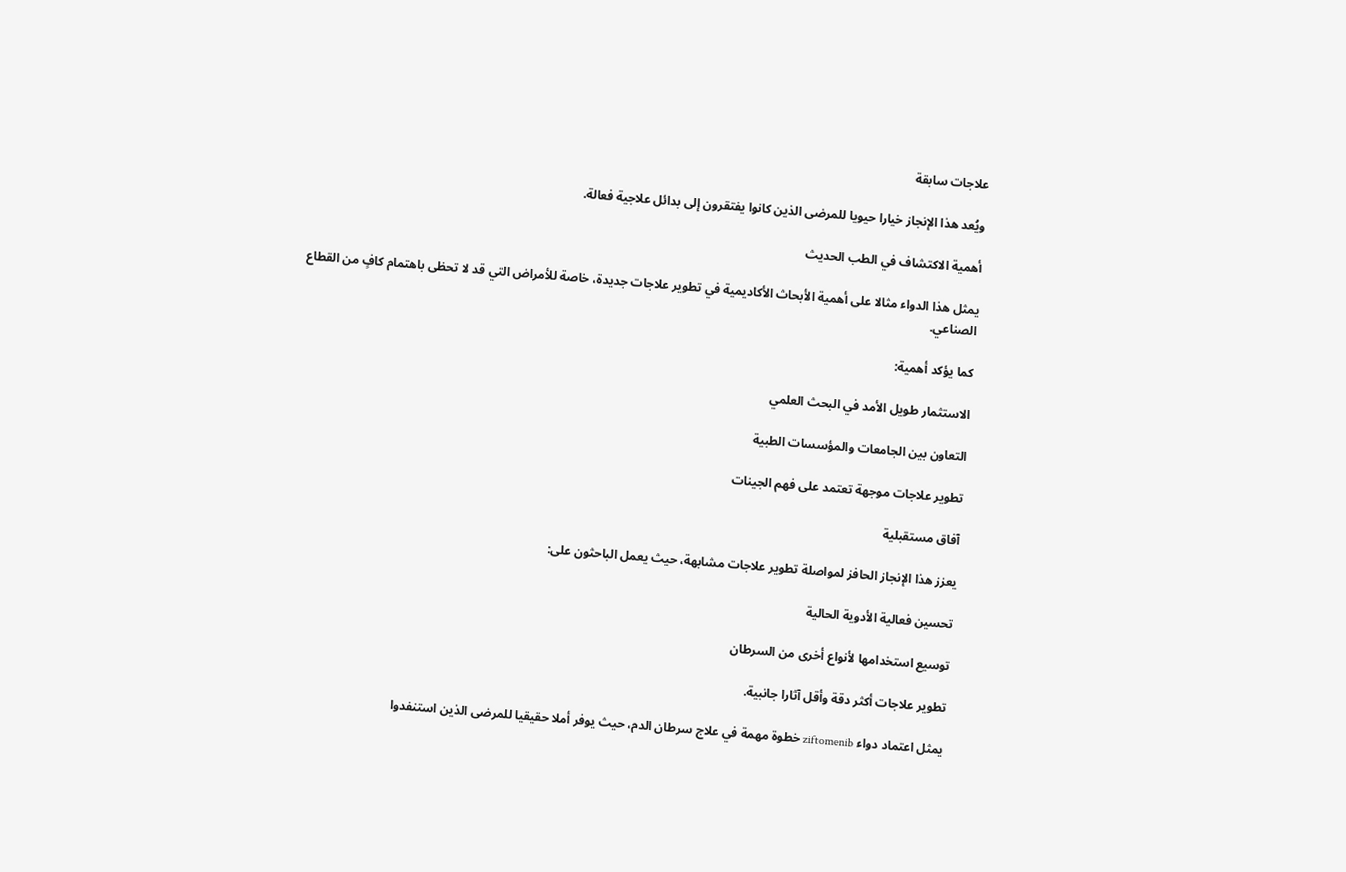علاجات سابقة

ويُعد هذا الإنجاز خيارا حيويا للمرضى الذين كانوا يفتقرون إلى بدائل علاجية فعالة.

أهمية الاكتشاف في الطب الحديث

يمثل هذا الدواء مثالا على أهمية الأبحاث الأكاديمية في تطوير علاجات جديدة، خاصة للأمراض التي قد لا تحظى باهتمام كافٍ من القطاع الصناعي.

كما يؤكد أهمية:

الاستثمار طويل الأمد في البحث العلمي

التعاون بين الجامعات والمؤسسات الطبية

تطوير علاجات موجهة تعتمد على فهم الجينات

آفاق مستقبلية

يعزز هذا الإنجاز الحافز لمواصلة تطوير علاجات مشابهة، حيث يعمل الباحثون على:

تحسين فعالية الأدوية الحالية

توسيع استخدامها لأنواع أخرى من السرطان

تطوير علاجات أكثر دقة وأقل آثارا جانبية.

يمثل اعتماد دواء ziftomenib خطوة مهمة في علاج سرطان الدم، حيث يوفر أملا حقيقيا للمرضى الذين استنفدوا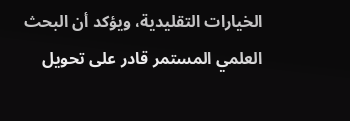الخيارات التقليدية، ويؤكد أن البحث العلمي المستمر قادر على تحويل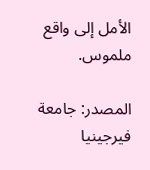الأمل إلى واقع ملموس.

المصدر: جامعة فيرجينيا